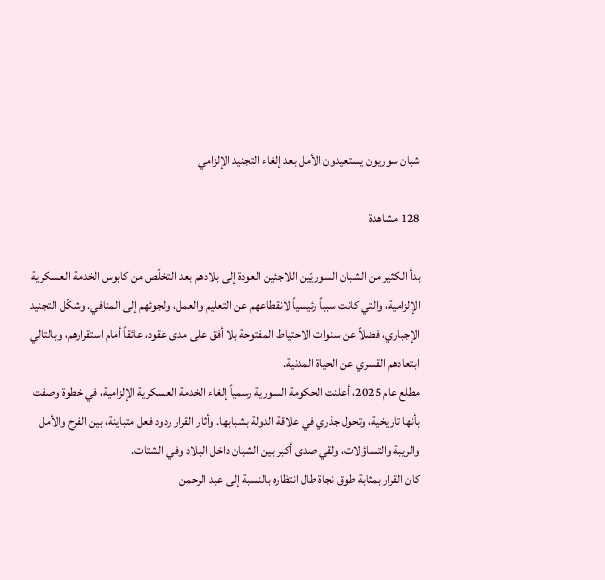شبان سوريون يستعيدون الأمل بعد إلغاء التجنيد الإلزامي

128 مشاهدة

بدأ الكثير من الشبان السوريّين اللاجئين العودة إلى بلادهم بعد التخلّص من كابوس الخدمة العسكرية الإلزامية، والتي كانت سبباً رئيسياً لانقطاعهم عن التعليم والعمل، ولجوئهم إلى المنافي. وشكّل التجنيد الإجباري، فضلاً عن سنوات الاحتياط المفتوحة بلا أفق على مدى عقود، عائقاً أمام استقرارهم، وبالتالي ابتعادهم القسري عن الحياة المدنية.
مطلع عام 2025، أعلنت الحكومة السورية رسمياً إلغاء الخدمة العسكرية الإلزامية، في خطوة وصفت بأنها تاريخية، وتحول جذري في علاقة الدولة بشبابها. وأثار القرار ردود فعل متباينة، بين الفرح والأمل والريبة والتساؤلات، ولقي صدى أكبر بين الشبان داخل البلاد وفي الشتات.
كان القرار بمثابة طوق نجاة طال انتظاره بالنسبة إلى عبد الرحمن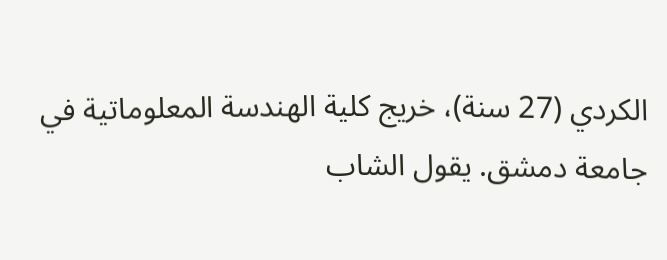الكردي (27 سنة)، خريج كلية الهندسة المعلوماتية في جامعة دمشق. يقول الشاب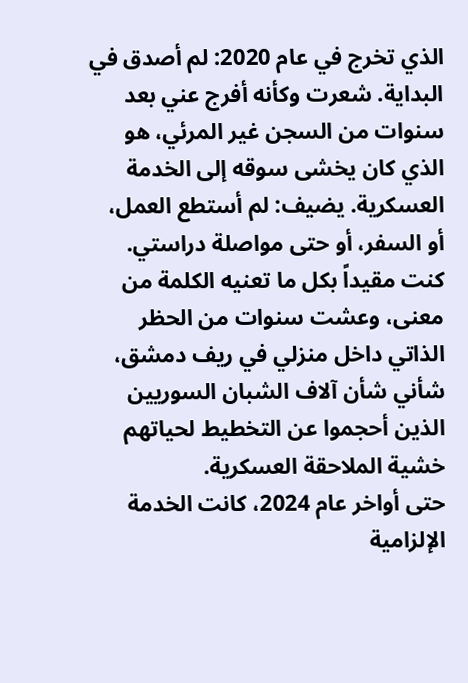الذي تخرج في عام 2020: لم أصدق في البداية. شعرت وكأنه أفرج عني بعد سنوات من السجن غير المرئي، هو الذي كان يخشى سوقه إلى الخدمة العسكرية. يضيف: لم أستطع العمل، أو السفر، أو حتى مواصلة دراستي. كنت مقيداً بكل ما تعنيه الكلمة من معنى، وعشت سنوات من الحظر الذاتي داخل منزلي في ريف دمشق، شأني شأن آلاف الشبان السوريين الذين أحجموا عن التخطيط لحياتهم خشية الملاحقة العسكرية.
حتى أواخر عام 2024، كانت الخدمة الإلزامية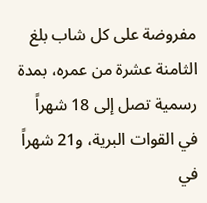مفروضة على كل شاب بلغ الثامنة عشرة من عمره، بمدة رسمية تصل إلى 18 شهراً في القوات البرية، و21 شهراً في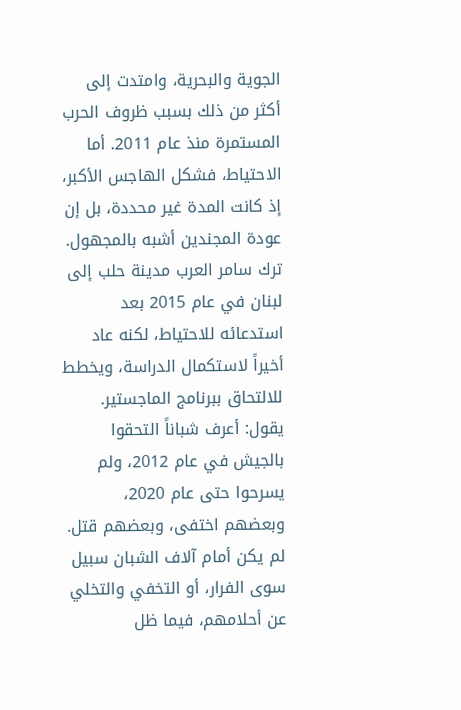الجوية والبحرية، وامتدت إلى أكثر من ذلك بسبب ظروف الحرب المستمرة منذ عام 2011. أما الاحتياط، فشكل الهاجس الأكبر، إذ كانت المدة غير محددة، بل إن عودة المجندين أشبه بالمجهول.
ترك سامر العرب مدينة حلب إلى لبنان في عام 2015 بعد استدعائه للاحتياط، لكنه عاد أخيراً لاستكمال الدراسة، ويخطط للالتحاق ببرنامج الماجستير. يقول: أعرف شباناً التحقوا بالجيش في عام 2012، ولم يسرحوا حتى عام 2020، وبعضهم اختفى، وبعضهم قتل.
لم يكن أمام آلاف الشبان سبيل سوى الفرار، أو التخفي والتخلي عن أحلامهم، فيما ظل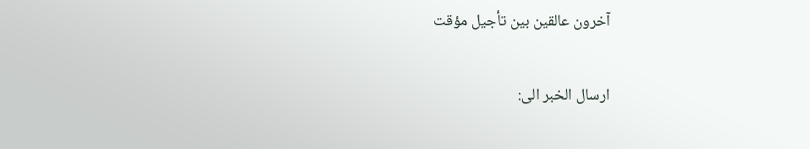آخرون عالقين بين تأجيل مؤقت

ارسال الخبر الى: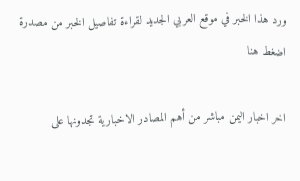ورد هذا الخبر في موقع العربي الجديد لقراءة تفاصيل الخبر من مصدرة اضغط هنا

اخر اخبار اليمن مباشر من أهم المصادر الاخبارية تجدونها على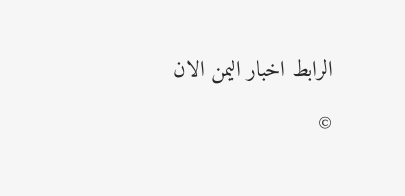الرابط اخبار اليمن الان

©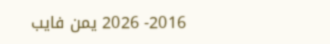2016- 2026 يمن فايب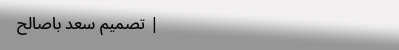| تصميم سعد باصالح